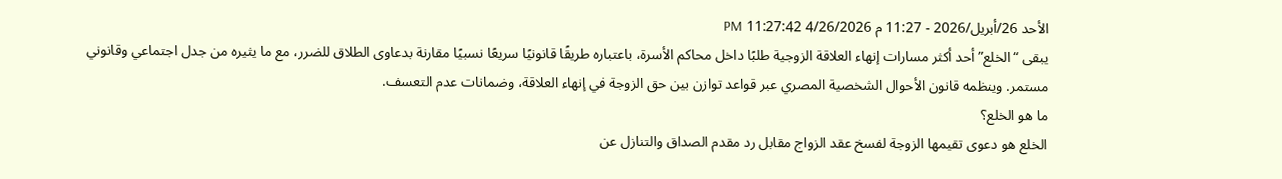الأحد 26/أبريل/2026 - 11:27 م 4/26/2026 11:27:42 PM
يبقى “الخلع” أحد أكثر مسارات إنهاء العلاقة الزوجية طلبًا داخل محاكم الأسرة، باعتباره طريقًا قانونيًا سريعًا نسبيًا مقارنة بدعاوى الطلاق للضرر، مع ما يثيره من جدل اجتماعي وقانوني مستمر. وينظمه قانون الأحوال الشخصية المصري عبر قواعد توازن بين حق الزوجة في إنهاء العلاقة، وضمانات عدم التعسف.
ما هو الخلع؟
الخلع هو دعوى تقيمها الزوجة لفسخ عقد الزواج مقابل رد مقدم الصداق والتنازل عن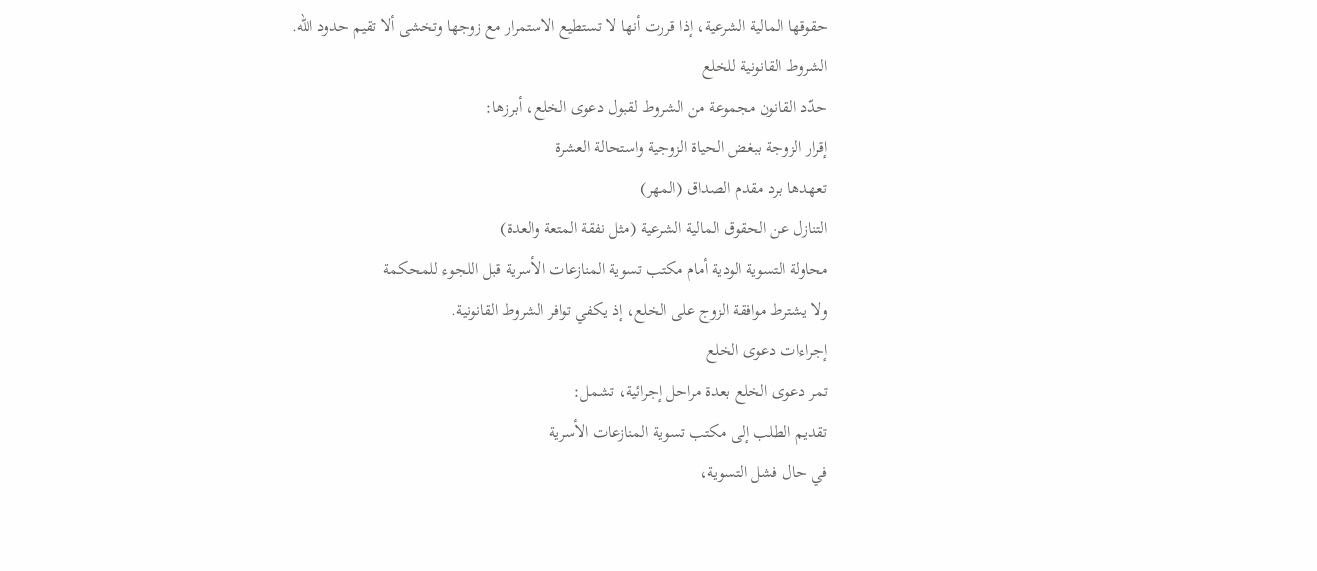حقوقها المالية الشرعية، إذا قررت أنها لا تستطيع الاستمرار مع زوجها وتخشى ألا تقيم حدود الله.
الشروط القانونية للخلع
حدّد القانون مجموعة من الشروط لقبول دعوى الخلع، أبرزها:
إقرار الزوجة ببغض الحياة الزوجية واستحالة العشرة
تعهدها برد مقدم الصداق (المهر)
التنازل عن الحقوق المالية الشرعية (مثل نفقة المتعة والعدة)
محاولة التسوية الودية أمام مكتب تسوية المنازعات الأسرية قبل اللجوء للمحكمة
ولا يشترط موافقة الزوج على الخلع، إذ يكفي توافر الشروط القانونية.
إجراءات دعوى الخلع
تمر دعوى الخلع بعدة مراحل إجرائية، تشمل:
تقديم الطلب إلى مكتب تسوية المنازعات الأسرية
في حال فشل التسوية،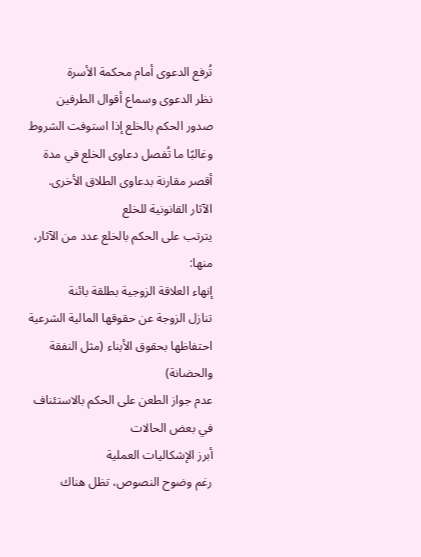تُرفع الدعوى أمام محكمة الأسرة
نظر الدعوى وسماع أقوال الطرفين
صدور الحكم بالخلع إذا استوفت الشروط
وغالبًا ما تُفصل دعاوى الخلع في مدة أقصر مقارنة بدعاوى الطلاق الأخرى.
الآثار القانونية للخلع
يترتب على الحكم بالخلع عدد من الآثار، منها:
إنهاء العلاقة الزوجية بطلقة بائنة
تنازل الزوجة عن حقوقها المالية الشرعية
احتفاظها بحقوق الأبناء (مثل النفقة والحضانة)
عدم جواز الطعن على الحكم بالاستئناف في بعض الحالات
أبرز الإشكاليات العملية
رغم وضوح النصوص، تظل هناك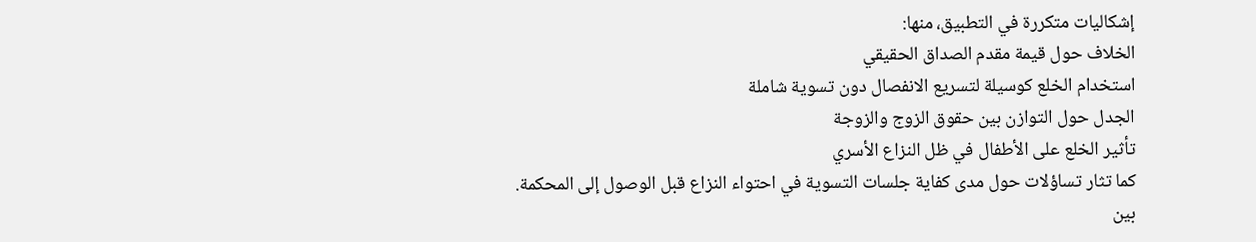إشكاليات متكررة في التطبيق، منها:
الخلاف حول قيمة مقدم الصداق الحقيقي
استخدام الخلع كوسيلة لتسريع الانفصال دون تسوية شاملة
الجدل حول التوازن بين حقوق الزوج والزوجة
تأثير الخلع على الأطفال في ظل النزاع الأسري
كما تثار تساؤلات حول مدى كفاية جلسات التسوية في احتواء النزاع قبل الوصول إلى المحكمة.
بين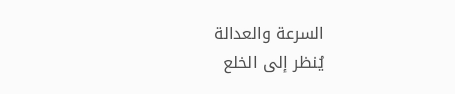السرعة والعدالة
يُنظر إلى الخلع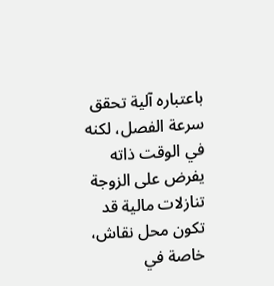باعتباره آلية تحقق سرعة الفصل، لكنه في الوقت ذاته يفرض على الزوجة تنازلات مالية قد تكون محل نقاش، خاصة في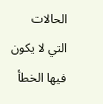الحالات التي لا يكون فيها الخطأ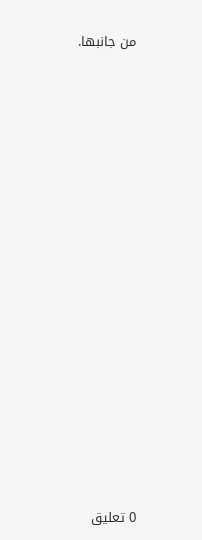من جانبها.


















0 تعليق